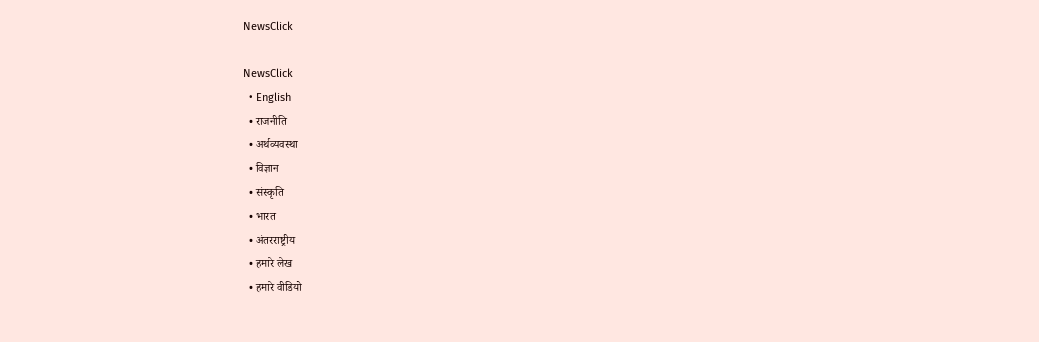NewsClick

NewsClick
  • English
  • राजनीति
  • अर्थव्यवस्था
  • विज्ञान
  • संस्कृति
  • भारत
  • अंतरराष्ट्रीय
  • हमारे लेख
  • हमारे वीडियो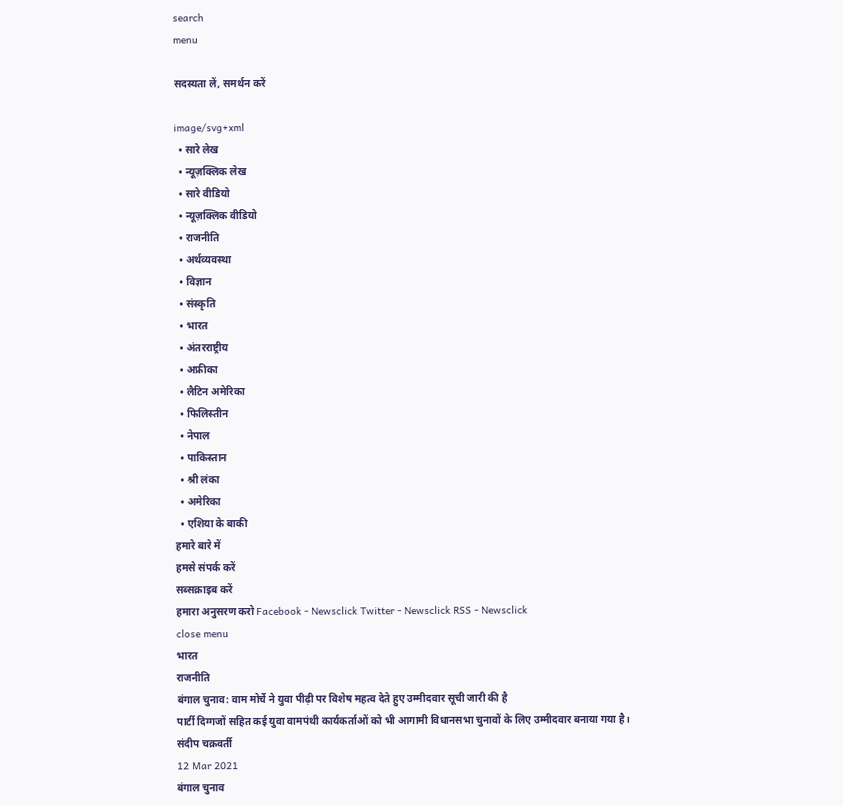search
menu

सदस्यता लें, समर्थन करें

image/svg+xml
  • सारे लेख
  • न्यूज़क्लिक लेख
  • सारे वीडियो
  • न्यूज़क्लिक वीडियो
  • राजनीति
  • अर्थव्यवस्था
  • विज्ञान
  • संस्कृति
  • भारत
  • अंतरराष्ट्रीय
  • अफ्रीका
  • लैटिन अमेरिका
  • फिलिस्तीन
  • नेपाल
  • पाकिस्तान
  • श्री लंका
  • अमेरिका
  • एशिया के बाकी
हमारे बारे में
हमसे संपर्क करें
सब्सक्राइब करें
हमारा अनुसरण करो Facebook - Newsclick Twitter - Newsclick RSS - Newsclick
close menu
भारत
राजनीति
बंगाल चुनाव: वाम मोर्चे ने युवा पीढ़ी पर विशेष महत्व देते हुए उम्मीदवार सूची जारी की है
पार्टी दिग्गजों सहित कई युवा वामपंथी कार्यकर्ताओं को भी आगामी विधानसभा चुनावों के लिए उम्मीदवार बनाया गया है।
संदीप चक्रवर्ती
12 Mar 2021
बंगाल चुनाव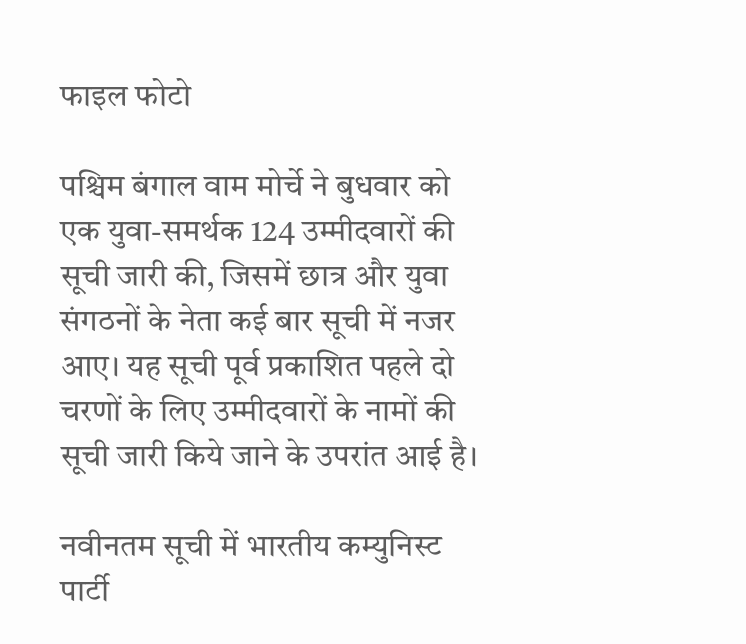फाइल फोटो

पश्चिम बंगाल वाम मोर्चे ने बुधवार को एक युवा-समर्थक 124 उम्मीदवारों की सूची जारी की, जिसमें छात्र और युवा संगठनों के नेता कई बार सूची में नजर आए। यह सूची पूर्व प्रकाशित पहले दो चरणों के लिए उम्मीदवारों के नामों की सूची जारी किये जाने के उपरांत आई है।

नवीनतम सूची में भारतीय कम्युनिस्ट पार्टी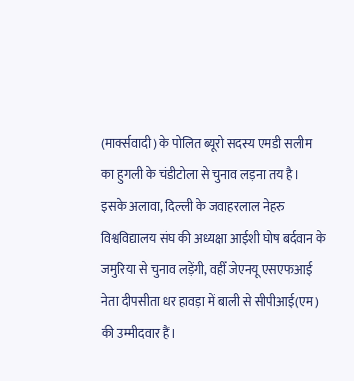(मार्क्सवादी) के पोलित ब्यूरो सदस्य एमडी सलीम का हुगली के चंडीटोला से चुनाव लड़ना तय है। इसके अलावा, दिल्ली के जवाहरलाल नेहरु विश्वविद्यालय संघ की अध्यक्षा आईशी घोष बर्दवान के जमुरिया से चुनाव लड़ेंगी, वहीँ जेएनयू एसएफआई नेता दीपसीता धर हावड़ा में बाली से सीपीआई(एम) की उम्मीदवार हैं।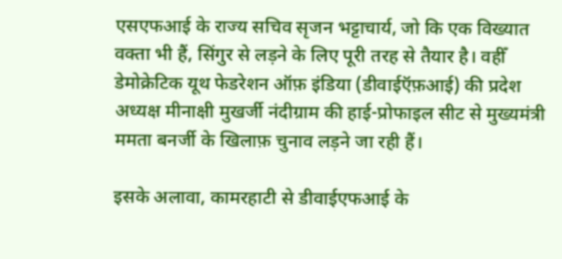एसएफआई के राज्य सचिव सृजन भट्टाचार्य, जो कि एक विख्यात वक्ता भी हैं, सिंगुर से लड़ने के लिए पूरी तरह से तैयार है। वहीँ डेमोक्रेटिक यूथ फेडरेशन ऑफ़ इंडिया (डीवाईऍफ़आई) की प्रदेश अध्यक्ष मीनाक्षी मुखर्जी नंदीग्राम की हाई-प्रोफाइल सीट से मुख्यमंत्री ममता बनर्जी के खिलाफ़ चुनाव लड़ने जा रही हैं।

इसके अलावा, कामरहाटी से डीवाईएफआई के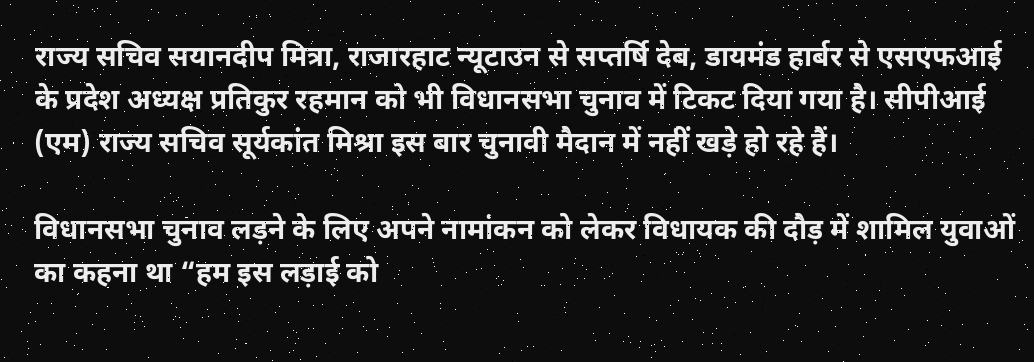राज्य सचिव सयानदीप मित्रा, राजारहाट न्यूटाउन से सप्तर्षि देब, डायमंड हार्बर से एसएफआई के प्रदेश अध्यक्ष प्रतिकुर रहमान को भी विधानसभा चुनाव में टिकट दिया गया है। सीपीआई (एम) राज्य सचिव सूर्यकांत मिश्रा इस बार चुनावी मैदान में नहीं खड़े हो रहे हैं।

विधानसभा चुनाव लड़ने के लिए अपने नामांकन को लेकर विधायक की दौड़ में शामिल युवाओं का कहना था “हम इस लड़ाई को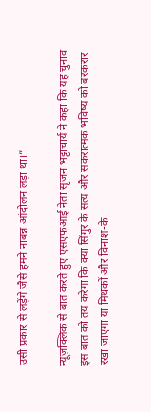उसी प्रकार से लड़ेंगे जैसे हमने नाबन्न आंदोलन लड़ा था।”

न्यूज़क्लिक से बात करते हुए एसएफआई नेता सृजन भट्टाचार्य ने कहा कि यह चुनाव इस बात को तय करेगा कि क्या सिंगुर के सत्य और सकरात्मक भविष्य को बरकरार रखा जाएगा या मिथकों और विनाश-के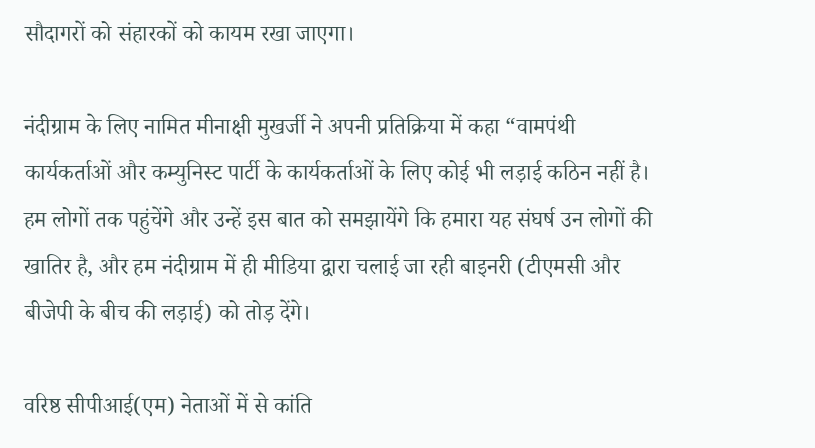सौदागरों को संहारकों को कायम रखा जाएगा।

नंदीग्राम के लिए नामित मीनाक्षी मुखर्जी ने अपनी प्रतिक्रिया में कहा “वामपंथी कार्यकर्ताओं और कम्युनिस्ट पार्टी के कार्यकर्ताओं के लिए कोई भी लड़ाई कठिन नहीं है। हम लोगों तक पहुंचेंगे और उन्हें इस बात को समझायेंगे कि हमारा यह संघर्ष उन लोगों की खातिर है, और हम नंदीग्राम में ही मीडिया द्वारा चलाई जा रही बाइनरी (टीएमसी और बीजेपी के बीच की लड़ाई) को तोड़ देंगे।

वरिष्ठ सीपीआई(एम) नेताओं में से कांति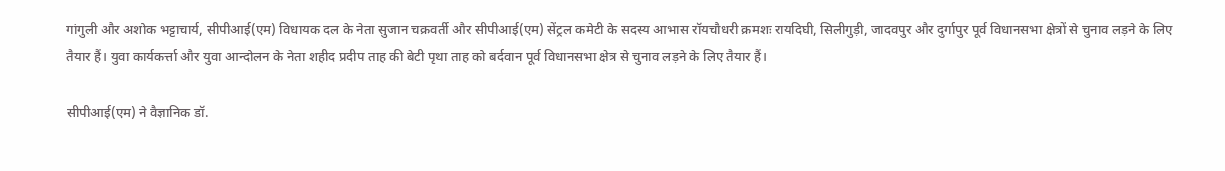गांगुली और अशोक भट्टाचार्य, सीपीआई(एम) विधायक दल के नेता सुजान चक्रवर्ती और सीपीआई(एम) सेंट्रल कमेटी के सदस्य आभास रॉयचौधरी क्रमशः रायदिघी, सिलीगुड़ी, जादवपुर और दुर्गापुर पूर्व विधानसभा क्षेत्रों से चुनाव लड़ने के लिए तैयार हैं। युवा कार्यकर्त्ता और युवा आन्दोलन के नेता शहीद प्रदीप ताह की बेटी पृथा ताह को बर्दवान पूर्व विधानसभा क्षेत्र से चुनाव लड़ने के लिए तैयार हैं।

सीपीआई(एम) ने वैज्ञानिक डॉ.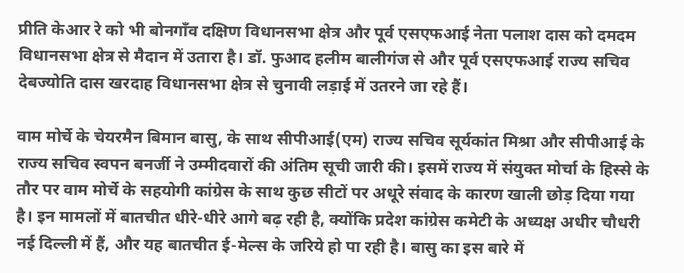प्रीति केआर रे को भी बोनगाँव दक्षिण विधानसभा क्षेत्र और पूर्व एसएफआई नेता पलाश दास को दमदम विधानसभा क्षेत्र से मैदान में उतारा है। डॉ. फुआद हलीम बालीगंज से और पूर्व एसएफआई राज्य सचिव देबज्योति दास खरदाह विधानसभा क्षेत्र से चुनावी लड़ाई में उतरने जा रहे हैं।

वाम मोर्चे के चेयरमैन बिमान बासु, के साथ सीपीआई(एम) राज्य सचिव सूर्यकांत मिश्रा और सीपीआई के राज्य सचिव स्वपन बनर्जी ने उम्मीदवारों की अंतिम सूची जारी की। इसमें राज्य में संयुक्त मोर्चा के हिस्से के तौर पर वाम मोर्चे के सहयोगी कांग्रेस के साथ कुछ सीटों पर अधूरे संवाद के कारण खाली छोड़ दिया गया है। इन मामलों में बातचीत धीरे-धीरे आगे बढ़ रही है, क्योंकि प्रदेश कांग्रेस कमेटी के अध्यक्ष अधीर चौधरी नई दिल्ली में हैं, और यह बातचीत ई-मेल्स के जरिये हो पा रही है। बासु का इस बारे में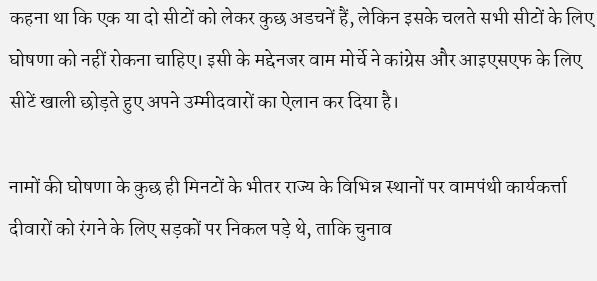कहना था कि एक या दो सीटों को लेकर कुछ अडचनें हैं, लेकिन इसके चलते सभी सीटों के लिए घोषणा को नहीं रोकना चाहिए। इसी के मद्देनजर वाम मोर्चे ने कांग्रेस और आइएसएफ के लिए सीटें खाली छोड़ते हुए अपने उम्मीदवारों का ऐलान कर दिया है।

नामों की घोषणा के कुछ ही मिनटों के भीतर राज्य के विभिन्न स्थानों पर वामपंथी कार्यकर्त्ता दीवारों को रंगने के लिए सड़कों पर निकल पड़े थे, ताकि चुनाव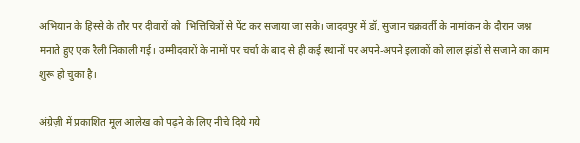अभियान के हिस्से के तौर पर दीवारों को  भित्तिचित्रों से पेंट कर सजाया जा सके। जादवपुर में डॉ. सुजान चक्रवर्ती के नामांकन के दौरान जश्न मनाते हुए एक रैली निकाली गई। उम्मीदवारों के नामों पर चर्चा के बाद से ही कई स्थानों पर अपने-अपने इलाकों को लाल झंडों से सजाने का काम शुरू हो चुका है।

अंग्रेज़ी में प्रकाशित मूल आलेख को पढ़ने के लिए नीचे दिये गये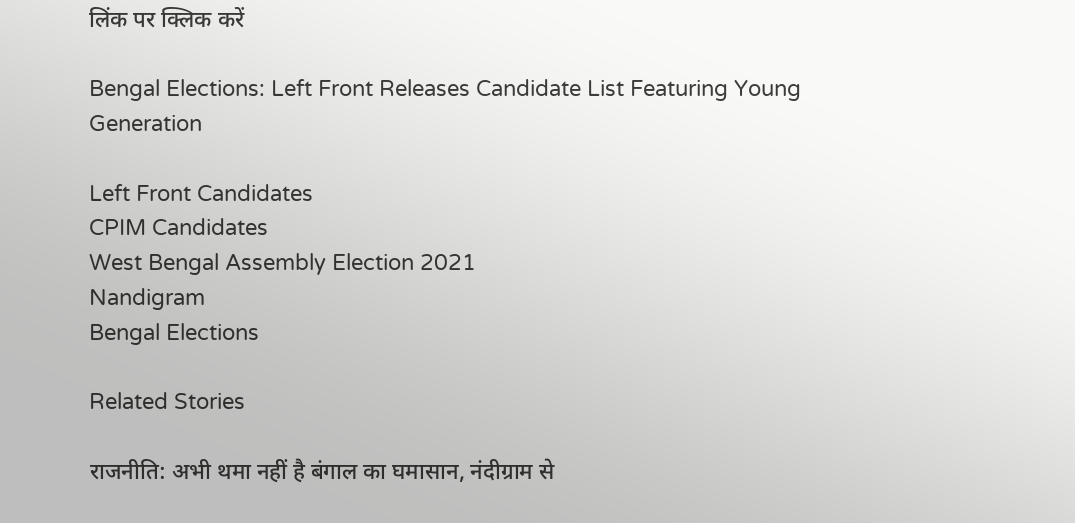लिंक पर क्लिक करें

Bengal Elections: Left Front Releases Candidate List Featuring Young Generation

Left Front Candidates
CPIM Candidates
West Bengal Assembly Election 2021
Nandigram
Bengal Elections

Related Stories

राजनीति: अभी थमा नहीं है बंगाल का घमासान, नंदीग्राम से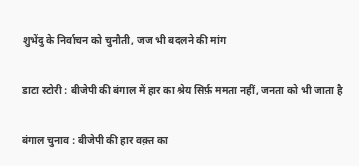शुभेंदु के निर्वाचन को चुनौती, जज भी बदलने की मांग

डाटा स्टोरी : बीजेपी की बंगाल में हार का श्रेय सिर्फ़ ममता नहीं, जनता को भी जाता है

बंगाल चुनाव : बीजेपी की हार वक़्त का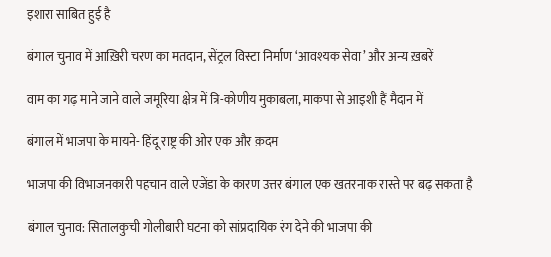इशारा साबित हुई है

बंगाल चुनाव में आख़िरी चरण का मतदान, सेंट्रल विस्टा निर्माण ‘आवश्यक सेवा’ और अन्य ख़बरें

वाम का गढ़ माने जाने वाले जमूरिया क्षेत्र में त्रि-कोणीय मुकाबला, माकपा से आइशी हैं मैदान में

बंगाल में भाजपा के मायने- हिंदू राष्ट्र की ओर एक और क़दम

भाजपा की विभाजनकारी पहचान वाले एजेंडा के कारण उत्तर बंगाल एक खतरनाक रास्ते पर बढ़ सकता है

बंगाल चुनाव: सितालकुची गोलीबारी घटना को सांप्रदायिक रंग देने की भाजपा की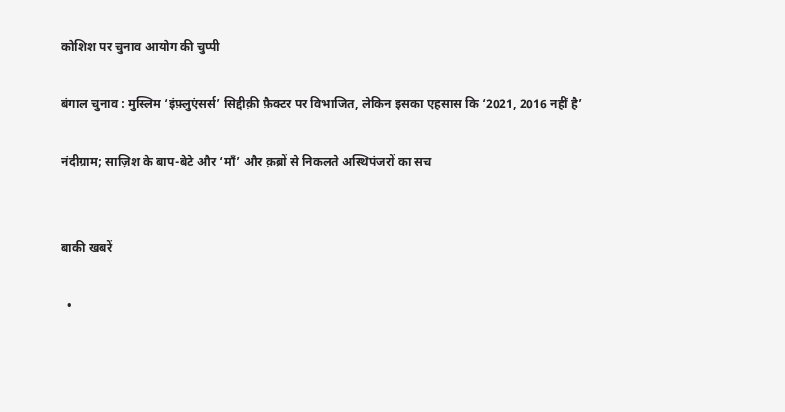कोशिश पर चुनाव आयोग की चुप्पी

बंगाल चुनाव : मुस्लिम ‘इंफ़्लुएंसर्स’ सिद्दीक़ी फ़ैक्टर पर विभाजित, लेकिन इसका एहसास कि ‘2021, 2016 नहीं है’

नंदीग्राम; साज़िश के बाप-बेटे और ‘माँ’ और क़ब्रों से निकलते अस्थिपंजरों का सच


बाकी खबरें

  •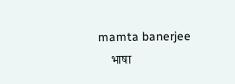mamta banerjee
    भाषा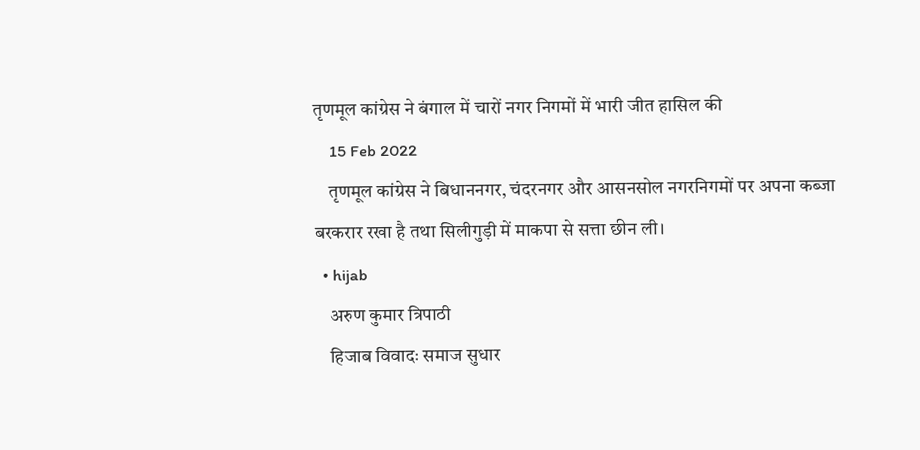तृणमूल कांग्रेस ने बंगाल में चारों नगर निगमों में भारी जीत हासिल की
    15 Feb 2022
    तृणमूल कांग्रेस ने बिधाननगर, चंदरनगर और आसनसोल नगरनिगमों पर अपना कब्जा बरकरार रखा है तथा सिलीगुड़ी में माकपा से सत्ता छीन ली।
  • hijab
    अरुण कुमार त्रिपाठी
    हिजाब विवादः समाज सुधार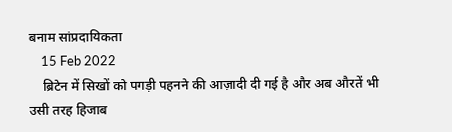बनाम सांप्रदायिकता
    15 Feb 2022
    ब्रिटेन में सिखों को पगड़ी पहनने की आज़ादी दी गई है और अब औरतें भी उसी तरह हिजाब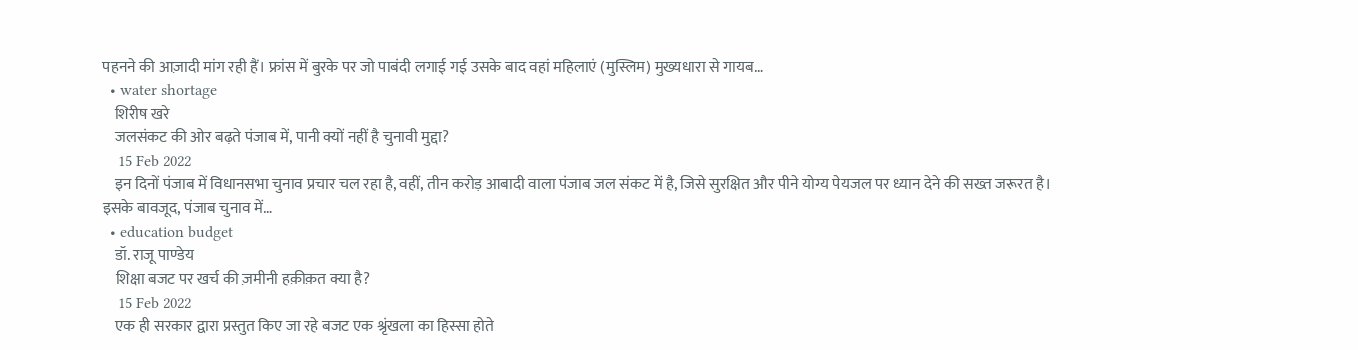पहनने की आज़ादी मांग रही हैं। फ्रांस में बुरके पर जो पाबंदी लगाई गई उसके बाद वहां महिलाएं (मुस्लिम) मुख्यधारा से गायब…
  • water shortage
    शिरीष खरे
    जलसंकट की ओर बढ़ते पंजाब में, पानी क्यों नहीं है चुनावी मुद्दा?
    15 Feb 2022
    इन दिनों पंजाब में विधानसभा चुनाव प्रचार चल रहा है, वहीं, तीन करोड़ आबादी वाला पंजाब जल संकट में है, जिसे सुरक्षित और पीने योग्य पेयजल पर ध्यान देने की सख्त जरूरत है। इसके बावजूद, पंजाब चुनाव में…
  • education budget
    डॉ. राजू पाण्डेय
    शिक्षा बजट पर खर्च की ज़मीनी हक़ीक़त क्या है?
    15 Feb 2022
    एक ही सरकार द्वारा प्रस्तुत किए जा रहे बजट एक श्रृंखला का हिस्सा होते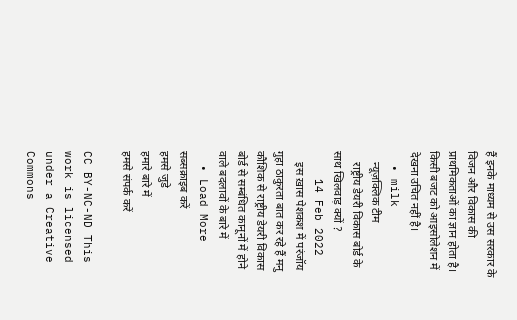हैं इनके माध्यम से उस सरकार के विजन और विकास की प्राथमिकताओं का ज्ञान होता है। किसी बजट को आइसोलेशन में देखना उचित नहीं है।
  • milk
    न्यूज़क्लिक टीम
    राष्ट्रीय डेयरी विकास बोर्ड के साथ खिलवाड़ क्यों ?
    14 Feb 2022
    इस ख़ास पेशकश में परंजॉय गुहा ठाकुरता बात कर रहे हैं मनु कौशिक से राष्ट्रीय डेयरी विकास बोर्ड से सम्बंधित कानूनों में होने वाले बदलावों के बारे में
  • Load More
सब्सक्राइब करें
हमसे जुडे
हमारे बारे में
हमसे संपर्क करें

CC BY-NC-ND This work is licensed under a Creative Commons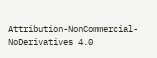Attribution-NonCommercial-NoDerivatives 4.0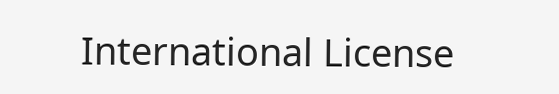International License